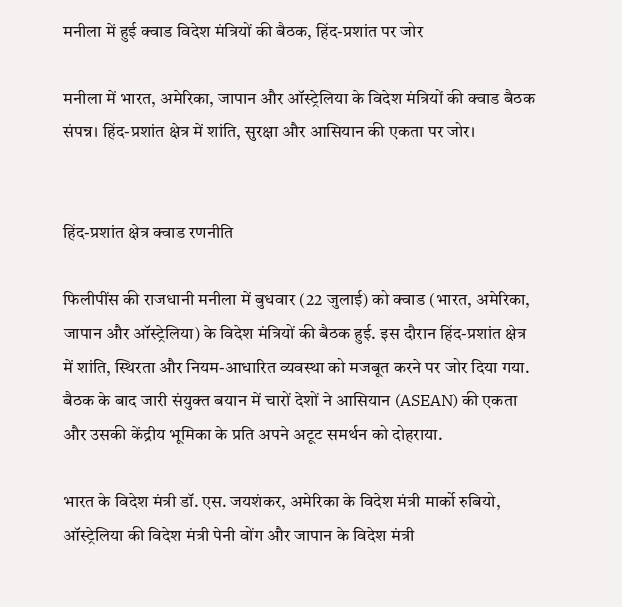मनीला में हुई क्वाड विदेश मंत्रियों की बैठक, हिंद-प्रशांत पर जोर

मनीला में भारत, अमेरिका, जापान और ऑस्ट्रेलिया के विदेश मंत्रियों की क्वाड बैठक संपन्न। हिंद-प्रशांत क्षेत्र में शांति, सुरक्षा और आसियान की एकता पर जोर।


हिंद-प्रशांत क्षेत्र क्वाड रणनीति

फिलीपींस की राजधानी मनीला में बुधवार (22 जुलाई) को क्वाड (भारत, अमेरिका, जापान और ऑस्ट्रेलिया) के विदेश मंत्रियों की बैठक हुई. इस दौरान हिंद-प्रशांत क्षेत्र में शांति, स्थिरता और नियम-आधारित व्यवस्था को मजबूत करने पर जोर दिया गया. बैठक के बाद जारी संयुक्त बयान में चारों देशों ने आसियान (ASEAN) की एकता और उसकी केंद्रीय भूमिका के प्रति अपने अटूट समर्थन को दोहराया.

भारत के विदेश मंत्री डॉ. एस. जयशंकर, अमेरिका के विदेश मंत्री मार्को रुबियो, ऑस्ट्रेलिया की विदेश मंत्री पेनी वोंग और जापान के विदेश मंत्री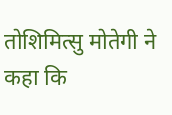तोशिमित्सु मोतेगी ने कहा कि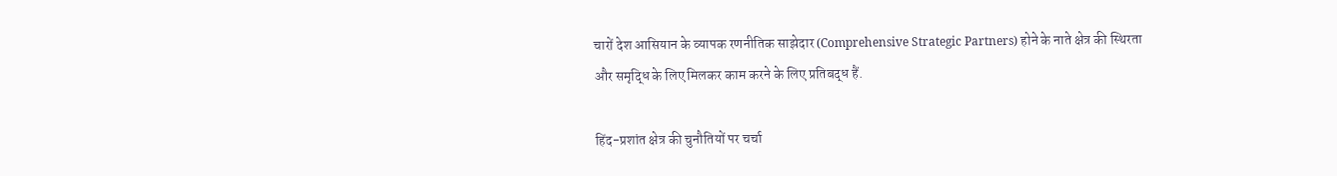चारों देश आसियान के व्यापक रणनीतिक साझेदार (Comprehensive Strategic Partners) होने के नाते क्षेत्र की स्थिरता और समृद्धि के लिए मिलकर काम करने के लिए प्रतिबद्ध हैं.

हिंद-प्रशांत क्षेत्र की चुनौतियों पर चर्चा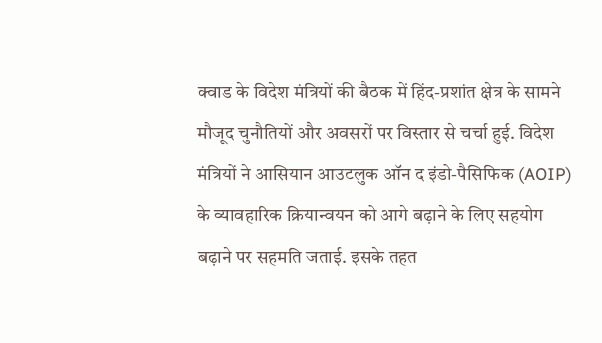क्वाड के विदेश मंत्रियों की बैठक में हिंद-प्रशांत क्षेत्र के सामने मौजूद चुनौतियों और अवसरों पर विस्तार से चर्चा हुई. विदेश मंत्रियों ने आसियान आउटलुक ऑन द इंडो-पैसिफिक (AOIP) के व्यावहारिक क्रियान्वयन को आगे बढ़ाने के लिए सहयोग बढ़ाने पर सहमति जताई. इसके तहत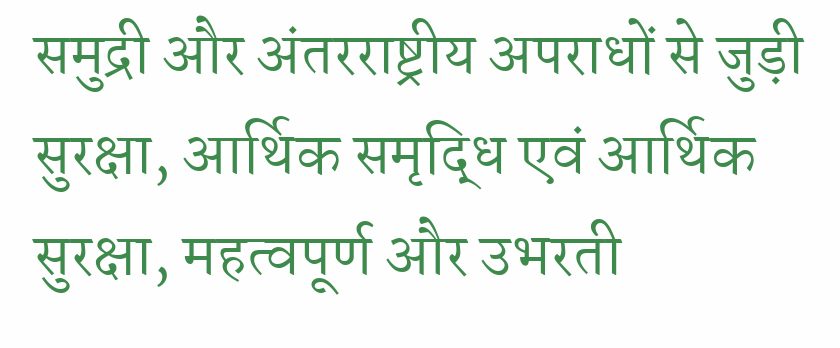समुद्री और अंतरराष्ट्रीय अपराधों से जुड़ी सुरक्षा, आर्थिक समृद्धि एवं आर्थिक सुरक्षा, महत्वपूर्ण और उभरती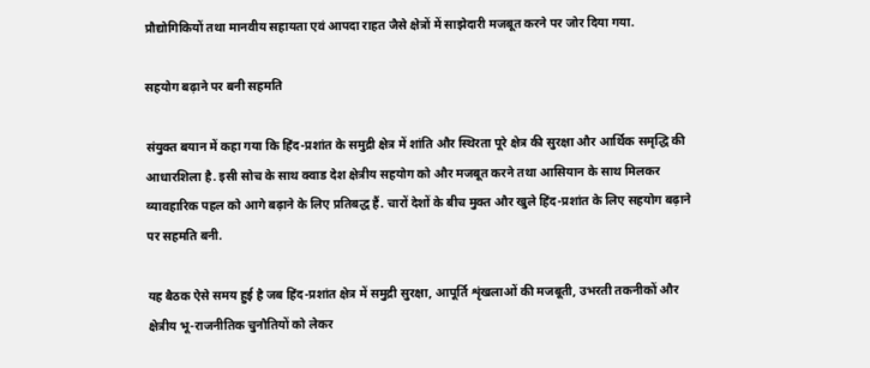प्रौद्योगिकियों तथा मानवीय सहायता एवं आपदा राहत जैसे क्षेत्रों में साझेदारी मजबूत करने पर जोर दिया गया.

सहयोग बढ़ाने पर बनी सहमति

संयुक्त बयान में कहा गया कि हिंद-प्रशांत के समुद्री क्षेत्र में शांति और स्थिरता पूरे क्षेत्र की सुरक्षा और आर्थिक समृद्धि की आधारशिला है. इसी सोच के साथ क्वाड देश क्षेत्रीय सहयोग को और मजबूत करने तथा आसियान के साथ मिलकर व्यावहारिक पहल को आगे बढ़ाने के लिए प्रतिबद्ध हैं. चारों देशों के बीच मुक्त और खुले हिंद-प्रशांत के लिए सहयोग बढ़ाने पर सहमति बनी.

यह बैठक ऐसे समय हुई है जब हिंद-प्रशांत क्षेत्र में समुद्री सुरक्षा, आपूर्ति शृंखलाओं की मजबूती, उभरती तकनीकों और क्षेत्रीय भू-राजनीतिक चुनौतियों को लेकर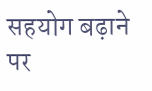सहयोग बढ़ाने पर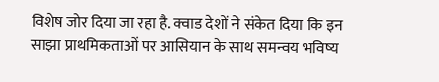विशेष जोर दिया जा रहा है. क्वाड देशों ने संकेत दिया कि इन साझा प्राथमिकताओं पर आसियान के साथ समन्वय भविष्य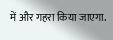में और गहरा किया जाएगा.